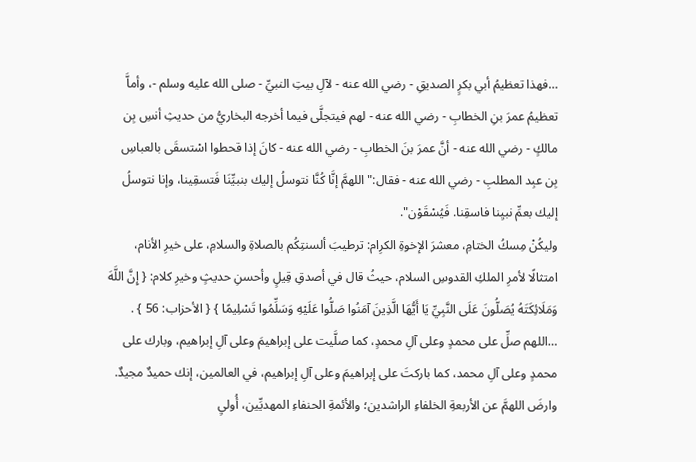…فهذا تعظيمُ أبي بكرٍ الصديقِ - رضي الله عنه - لآلِ بيتِ النبيِّ - صلى الله عليه وسلم -، وأماَّ تعظيمُ عمرَ بنِ الخطابِ - رضي الله عنه - لهم فيتجلَّى فيما أخرجه البخاريُّ من حديثِ أنسِ بِن مالكٍ - رضي الله عنه - أنَّ عمرَ بنَ الخطابِ - رضي الله عنه - كانَ إذا قحطوا اسْتسقَى بالعباسِ بِن عبِد المطلبِ - رضي الله عنه - فقال:"اللهمَّ إنَّا كُنَّا نتوسلُ إليك بنبيِّنَا فَتسقِينا، وإنا نتوسلُ إليك بعمِّ نبيِنا فاسقِنا. فَيُسْقَوْن".
وليكُنْ مِسكُ الختامِ، معشرَ الإخوةِ الكرِام: ترطيبَ ألسنتِكُم بالصلاةِ والسلامِ، على خيرِ الأنام، امتثالًا لأمرِ الملكِ القدوسِ السلام، حيثُ قال في أصدقِ قِيلٍ وأحسنِ حديثٍ وخيرِ كلام: { إِنَّ اللَّهَ وَمَلَائِكَتَهُ يُصَلُّونَ عَلَى النَّبِيِّ يَا أَيُّهَا الَّذِينَ آمَنُوا صَلُّوا عَلَيْهِ وَسَلِّمُوا تَسْلِيمًا } { الأحزاب: 56 } .
…اللهم صلِّ على محمدٍ وعلى آلِ محمدٍ، كما صلَّيت على إبراهيمَ وعلى آلِ إبراهيم، وبارك على محمدٍ وعلى آلِ محمد، كما باركتَ على إبراهيمَ وعلى آلِ إبراهيم، في العالمين، إنك حميدٌ مجيدٌ.
وارضَ اللهمَّ عن الأربعةِ الخلفاءِ الراشدين؛ والأئمةِ الحنفاءِ المهديِّين، أُوليِ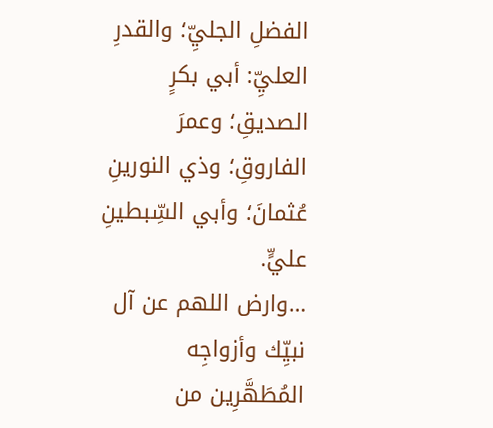الفضلِ الجليِّ؛ والقدرِ العليِّ: أبي بكرٍ الصديقِ؛ وعمرَ الفاروقِ؛ وذي النورينِ عُثمانَ؛ وأبي السِّبطينِ عليٍّ.
…وارض اللهم عن آل نبيِّك وأزواجِه المُطَهَّرِين من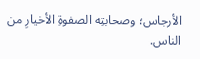الأرجاس؛ وصحابتِه الصفوةِ الأخيارِ من الناس.